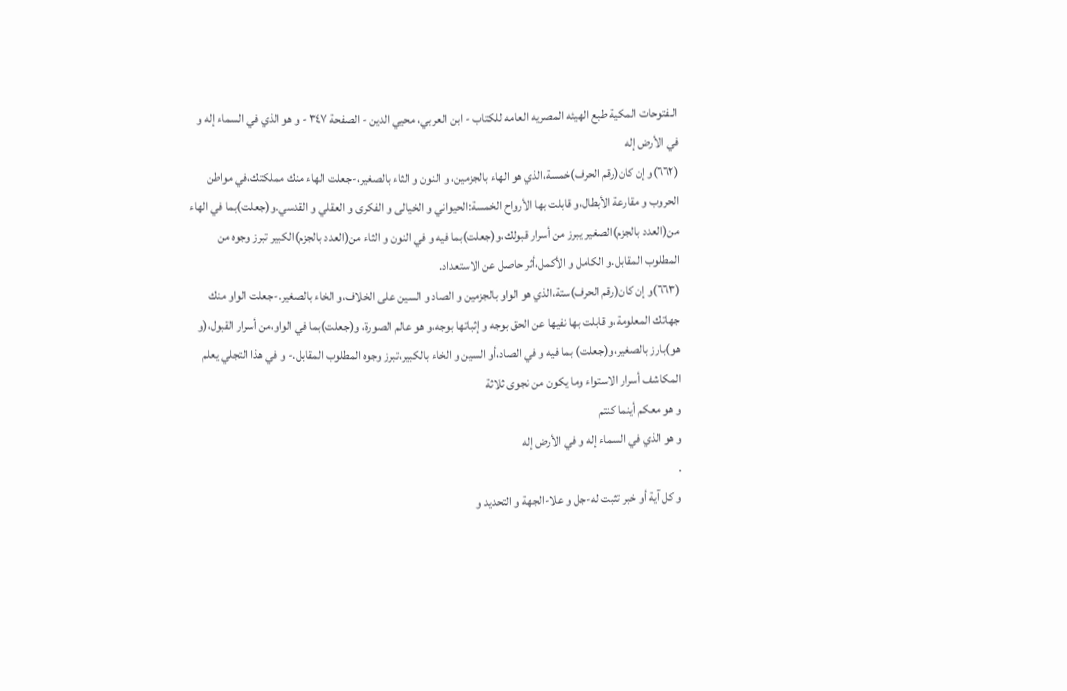الـفتوحات المکية طبع الهيئه المصريه العامه للکتاب - ابن العربي، محيي الدين - الصفحة ٣٤٧ - و هو الذي في السماء إله و في الأرض إله
(٦٦٢)و إن كان(رقم الحرف)خمسة،الذي هو الهاء بالجزمين، و النون و الثاء بالصغير،-جعلت الهاء منك مملكتك،في مواطن الحروب و مقارعة الأبطال،و قابلت بها الأرواح الخمسة:الحيواني و الخيالى و الفكرى و العقلي و القدسي.و(جعلت)بما في الهاء من(العدد بالجزم)الصغير يبرز من أسرار قبولك،و(جعلت)بما فيه و في النون و الثاء من(العدد بالجزم)الكبير تبرز وجوه من المطلوب المقابل.و الكامل و الأكمل،أثر حاصل عن الاستعداد.
(٦٦٣)و إن كان(رقم الحرف)ستة،الذي هو الواو بالجزمين و الصاد و السين على الخلاف،و الخاء بالصغير.-جعلت الواو منك جهاتك المعلومة،و قابلت بها نفيها عن الحق بوجه و إثباتها بوجه،و هو عالم الصورة، و(جعلت)بما في الواو،من أسرار القبول،(و هو)بارز بالصغير،و(جعلت) بما فيه و في الصاد،أو السين و الخاء بالكبير،تبرز وجوه المطلوب المقابل.- و في هذا التجلي يعلم المكاشف أسرار الاستواء وما يكون من نجوى ثلاثة
و هو معكم أينما كنتم
و هو الذي في السماء إله و في الأرض إله
.
و كل آية أو خبر تثبت له-جل و علا-الجهة و التحديد و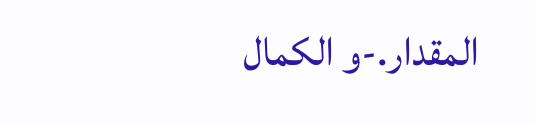المقدار.-و الكمال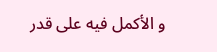و الأكمل فيه على قدر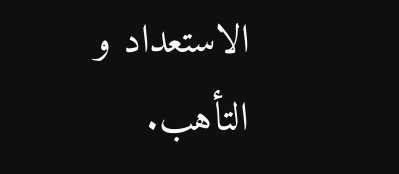الاستعداد و التأهب.